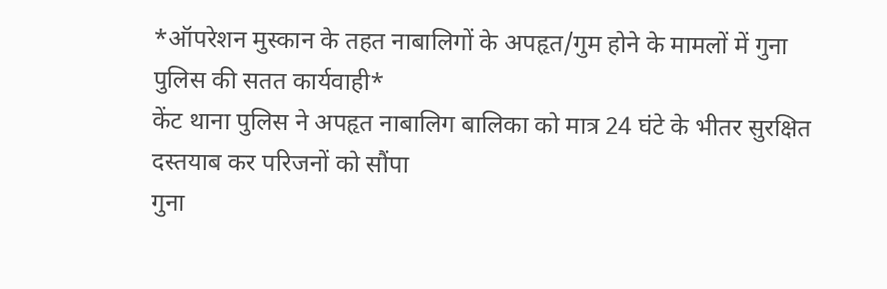*ऑपरेशन मुस्कान के तहत नाबालिगों के अपहृत/गुम होने के मामलों में गुना पुलिस की सतत कार्यवाही*
केंट थाना पुलिस ने अपहृत नाबालिग बालिका को मात्र 24 घंटे के भीतर सुरक्षित दस्तयाब कर परिजनों को सौंपा
गुना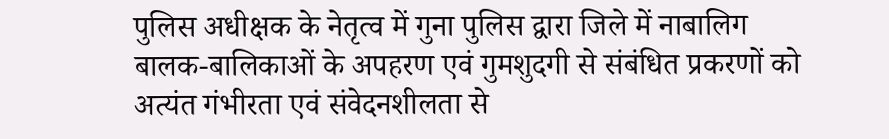पुलिस अधीक्षक के नेतृत्व में गुना पुलिस द्वारा जिले में नाबालिग बालक-बालिकाओं के अपहरण एवं गुमशुदगी से संबंधित प्रकरणों को अत्यंत गंभीरता एवं संवेदनशीलता से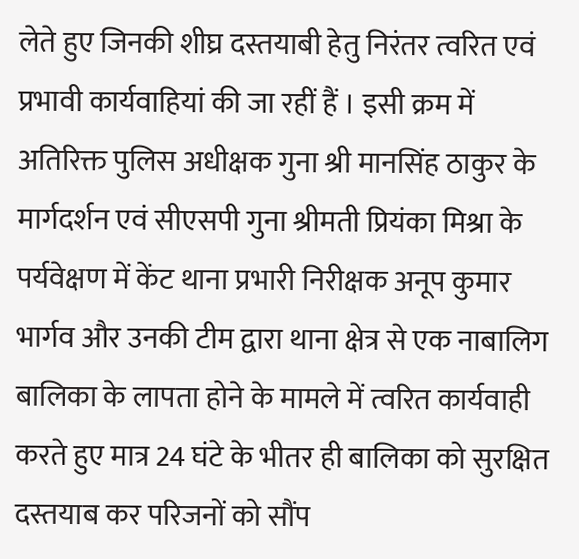लेते हुए जिनकी शीघ्र दस्तयाबी हेतु निरंतर त्वरित एवं प्रभावी कार्यवाहियां की जा रहीं हैं । इसी क्रम में अतिरिक्त पुलिस अधीक्षक गुना श्री मानसिंह ठाकुर के मार्गदर्शन एवं सीएसपी गुना श्रीमती प्रियंका मिश्रा के पर्यवेक्षण में केंट थाना प्रभारी निरीक्षक अनूप कुमार भार्गव और उनकी टीम द्वारा थाना क्षेत्र से एक नाबालिग बालिका के लापता होने के मामले में त्वरित कार्यवाही करते हुए मात्र 24 घंटे के भीतर ही बालिका को सुरक्षित दस्तयाब कर परिजनों को सौंप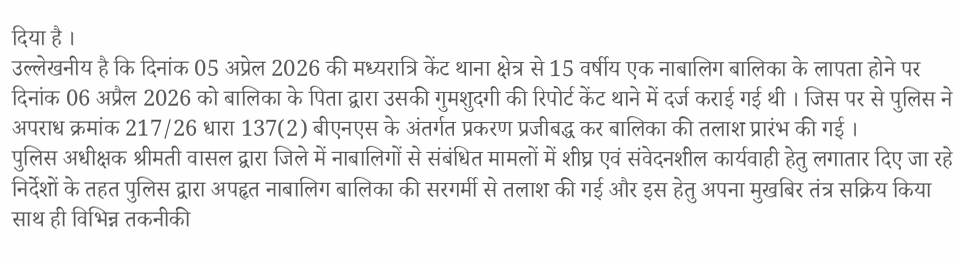दिया है ।
उल्लेखनीय है कि दिनांक 05 अप्रेल 2026 की मध्यरात्रि केंट थाना क्षेत्र से 15 वर्षीय एक नाबालिग बालिका के लापता होने पर दिनांक 06 अप्रैल 2026 को बालिका के पिता द्वारा उसकी गुमशुदगी की रिपोर्ट केंट थाने में दर्ज कराई गई थी । जिस पर से पुलिस ने अपराध क्रमांक 217/26 धारा 137(2) बीएनएस के अंतर्गत प्रकरण प्रजीबद्ध कर बालिका की तलाश प्रारंभ की गई ।
पुलिस अधीक्षक श्रीमती वासल द्वारा जिले में नाबालिगों से संबंधित मामलों में शीघ्र एवं संवेदनशील कार्यवाही हेतु लगातार दिए जा रहे निर्देशों के तहत पुलिस द्वारा अपहृत नाबालिग बालिका की सरगर्मी से तलाश की गई और इस हेतु अपना मुखबिर तंत्र सक्रिय किया साथ ही विभिन्न तकनीकी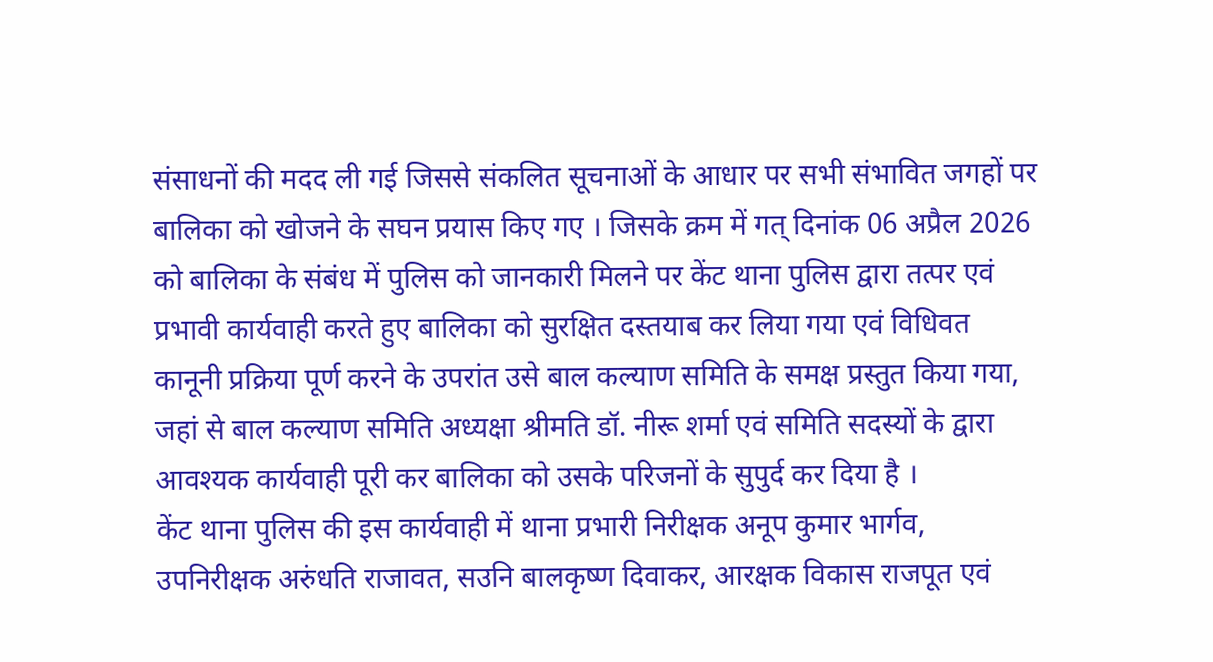संसाधनों की मदद ली गई जिससे संकलित सूचनाओं के आधार पर सभी संभावित जगहों पर बालिका को खोजने के सघन प्रयास किए गए । जिसके क्रम में गत् दिनांक 06 अप्रैल 2026 को बालिका के संबंध में पुलिस को जानकारी मिलने पर केंट थाना पुलिस द्वारा तत्पर एवं प्रभावी कार्यवाही करते हुए बालिका को सुरक्षित दस्तयाब कर लिया गया एवं विधिवत कानूनी प्रक्रिया पूर्ण करने के उपरांत उसे बाल कल्याण समिति के समक्ष प्रस्तुत किया गया, जहां से बाल कल्याण समिति अध्यक्षा श्रीमति डॉ. नीरू शर्मा एवं समिति सदस्यों के द्वारा आवश्यक कार्यवाही पूरी कर बालिका को उसके परिजनों के सुपुर्द कर दिया है ।
केंट थाना पुलिस की इस कार्यवाही में थाना प्रभारी निरीक्षक अनूप कुमार भार्गव, उपनिरीक्षक अरुंधति राजावत, सउनि बालकृष्ण दिवाकर, आरक्षक विकास राजपूत एवं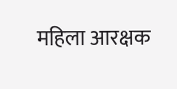महिला आरक्षक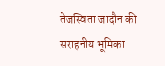तेजस्विता जादौन की सराहनीय भूमिका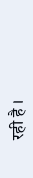रही है ।